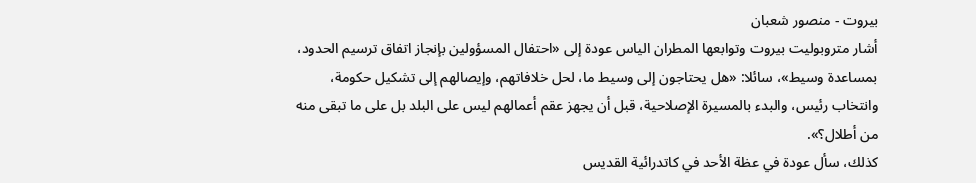بيروت - منصور شعبان
أشار متروبوليت بيروت وتوابعها المطران الياس عودة إلى «احتفال المسؤولين بإنجاز اتفاق ترسيم الحدود، بمساعدة وسيط»، سائلا: «هل يحتاجون إلى وسيط ما، لحل خلافاتهم، وإيصالهم إلى تشكيل حكومة، وانتخاب رئيس، والبدء بالمسيرة الإصلاحية، قبل أن يجهز عقم أعمالهم ليس على البلد بل على ما تبقى منه من أطلال؟».
كذلك، سأل عودة في عظة الأحد في كاتدرائية القديس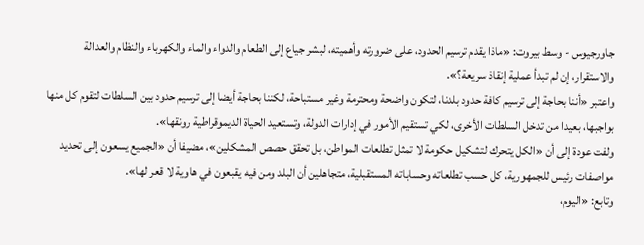جاورجيوس - وسط بيروت: «ماذا يقدم ترسيم الحدود، على ضرورته وأهميته، لبشر جياع إلى الطعام والدواء والماء والكهرباء والنظام والعدالة والاستقرار، إن لم تبدأ عملية إنقاذ سريعة؟».
واعتبر «أننا بحاجة إلى ترسيم كافة حدود بلدنا، لتكون واضحة ومحترمة وغير مستباحة، لكننا بحاجة أيضا إلى ترسيم حدود بين السلطات لتقوم كل منها بواجبها، بعيدا من تدخل السلطات الأخرى، لكي تستقيم الأمور في إدارات الدولة، وتستعيد الحياة الديموقراطية رونقها».
ولفت عودة إلى أن «الكل يتحرك لتشكيل حكومة لا تمثل تطلعات المواطن، بل تحقق حصص المشكلين»، مضيفا أن «الجميع يسعون إلى تحديد مواصفات رئيس للجمهورية، كل حسب تطلعاته وحساباته المستقبلية، متجاهلين أن البلد ومن فيه يقبعون في هاوية لا قعر لها».
وتابع: «اليوم،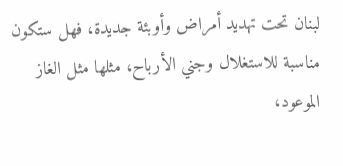لبنان تحت تهديد أمراض وأوبئة جديدة، فهل ستكون مناسبة للاستغلال وجني الأرباح، مثلها مثل الغاز الموعود،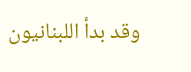وقد بدأ اللبنانيون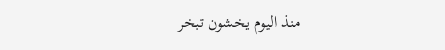منذ اليوم يخشون تبخر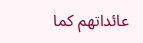عائداتهم كما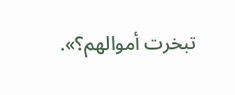تبخرت أموالهم؟».